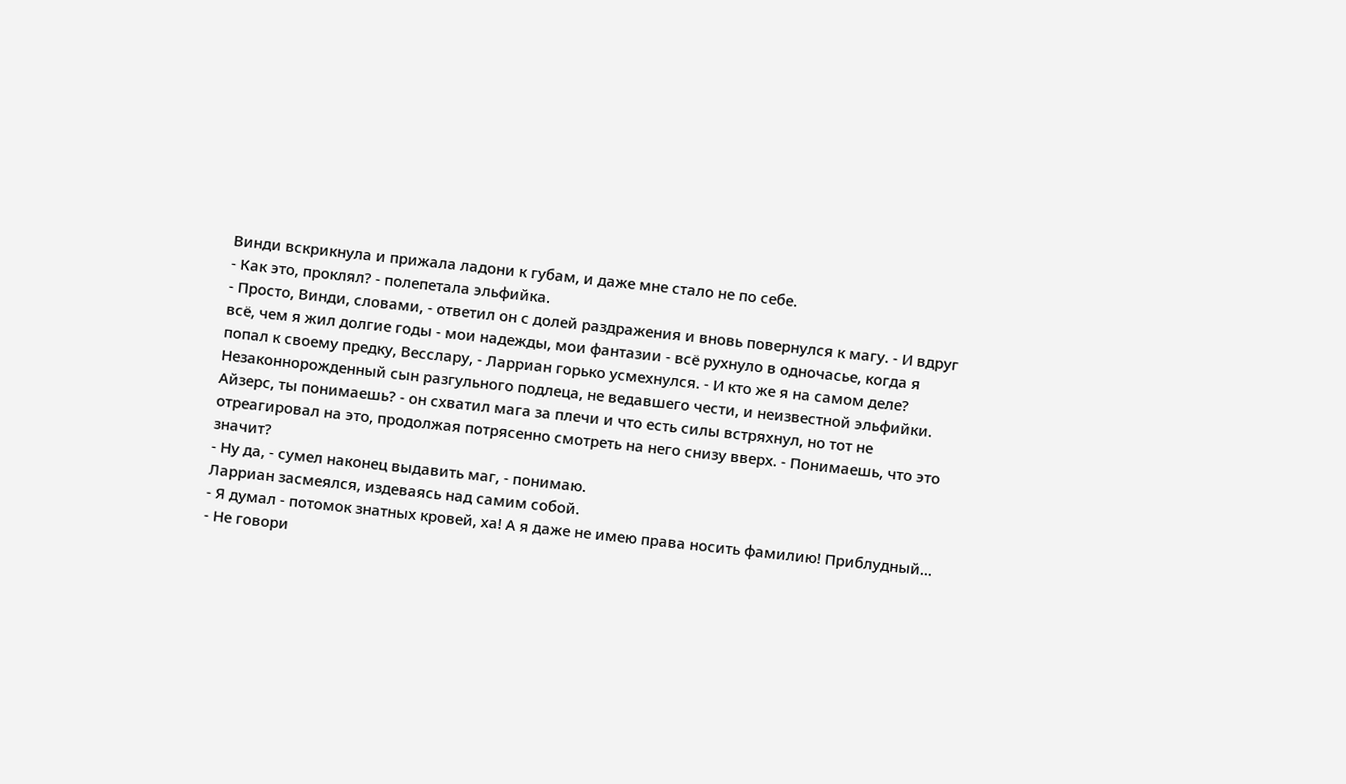Винди вскрикнула и прижала ладони к губам, и даже мне стало не по себе.
- Как это, проклял? - полепетала эльфийка.
- Просто, Винди, словами, - ответил он с долей раздражения и вновь повернулся к магу. - И вдруг всё, чем я жил долгие годы - мои надежды, мои фантазии - всё рухнуло в одночасье, когда я попал к своему предку, Весслару, - Ларриан горько усмехнулся. - И кто же я на самом деле? Незаконнорожденный сын разгульного подлеца, не ведавшего чести, и неизвестной эльфийки. Айзерс, ты понимаешь? - он схватил мага за плечи и что есть силы встряхнул, но тот не отреагировал на это, продолжая потрясенно смотреть на него снизу вверх. - Понимаешь, что это значит?
- Ну да, - сумел наконец выдавить маг, - понимаю.
Ларриан засмеялся, издеваясь над самим собой.
- Я думал - потомок знатных кровей, ха! А я даже не имею права носить фамилию! Приблудный...
- Не говори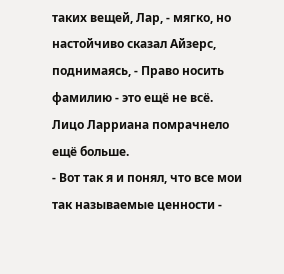таких вещей, Лар, - мягко, но настойчиво сказал Айзерс, поднимаясь, - Право носить фамилию - это ещё не всё.
Лицо Ларриана помрачнело ещё больше.
- Вот так я и понял, что все мои так называемые ценности -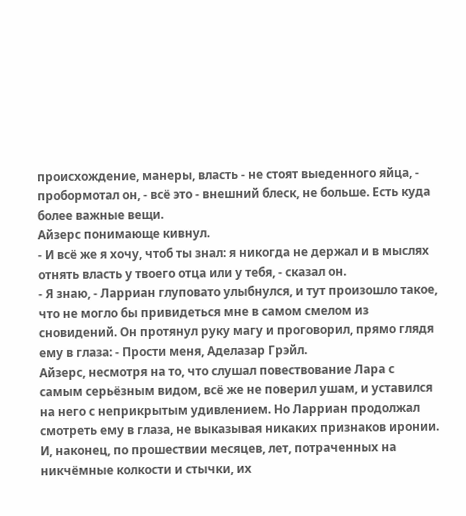происхождение, манеры, власть - не стоят выеденного яйца, - пробормотал он, - всё это - внешний блеск, не больше. Есть куда более важные вещи.
Айзерс понимающе кивнул.
- И всё же я хочу, чтоб ты знал: я никогда не держал и в мыслях отнять власть у твоего отца или у тебя, - сказал он.
- Я знаю, - Ларриан глуповато улыбнулся, и тут произошло такое, что не могло бы привидеться мне в самом смелом из сновидений. Он протянул руку магу и проговорил, прямо глядя ему в глаза: - Прости меня, Аделазар Грэйл.
Айзерс, несмотря на то, что слушал повествование Лара с самым серьёзным видом, всё же не поверил ушам, и уставился на него с неприкрытым удивлением. Но Ларриан продолжал смотреть ему в глаза, не выказывая никаких признаков иронии. И, наконец, по прошествии месяцев, лет, потраченных на никчёмные колкости и стычки, их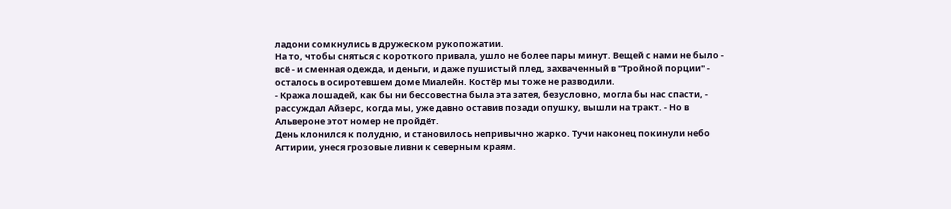ладони сомкнулись в дружеском рукопожатии.
На то, чтобы сняться с короткого привала, ушло не более пары минут. Вещей с нами не было - всё - и сменная одежда, и деньги, и даже пушистый плед, захваченный в "Тройной порции" - осталось в осиротевшем доме Миалейн. Костёр мы тоже не разводили.
- Кража лошадей, как бы ни бессовестна была эта затея, безусловно, могла бы нас спасти, - рассуждал Айзерс, когда мы, уже давно оставив позади опушку, вышли на тракт. - Но в Альвероне этот номер не пройдёт.
День клонился к полудню, и становилось непривычно жарко. Тучи наконец покинули небо Агтирии, унеся грозовые ливни к северным краям.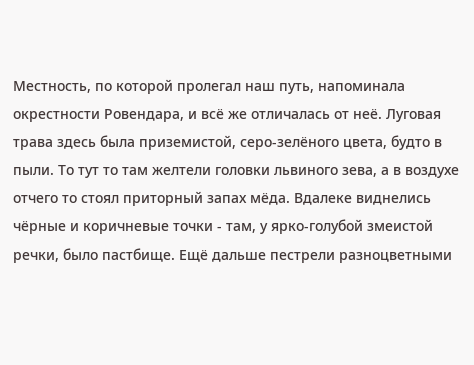Местность, по которой пролегал наш путь, напоминала окрестности Ровендара, и всё же отличалась от неё. Луговая трава здесь была приземистой, серо-зелёного цвета, будто в пыли. То тут то там желтели головки львиного зева, а в воздухе отчего то стоял приторный запах мёда. Вдалеке виднелись чёрные и коричневые точки - там, у ярко-голубой змеистой речки, было пастбище. Ещё дальше пестрели разноцветными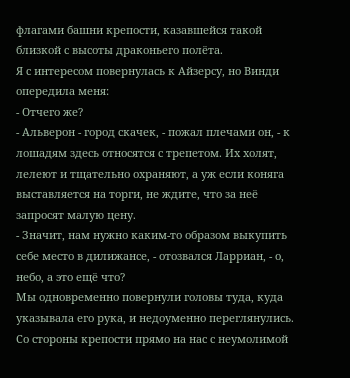флагами башни крепости, казавшейся такой близкой с высоты драконьего полёта.
Я с интересом повернулась к Айзерсу, но Винди опередила меня:
- Отчего же?
- Альверон - город скачек, - пожал плечами он, - к лошадям здесь относятся с трепетом. Их холят, лелеют и тщательно охраняют, а уж если коняга выставляется на торги, не ждите, что за неё запросят малую цену.
- Значит, нам нужно каким-то образом выкупить себе место в дилижансе, - отозвался Ларриан, - о, небо, а это ещё что?
Мы одновременно повернули головы туда, куда указывала его рука, и недоуменно переглянулись. Со стороны крепости прямо на нас с неумолимой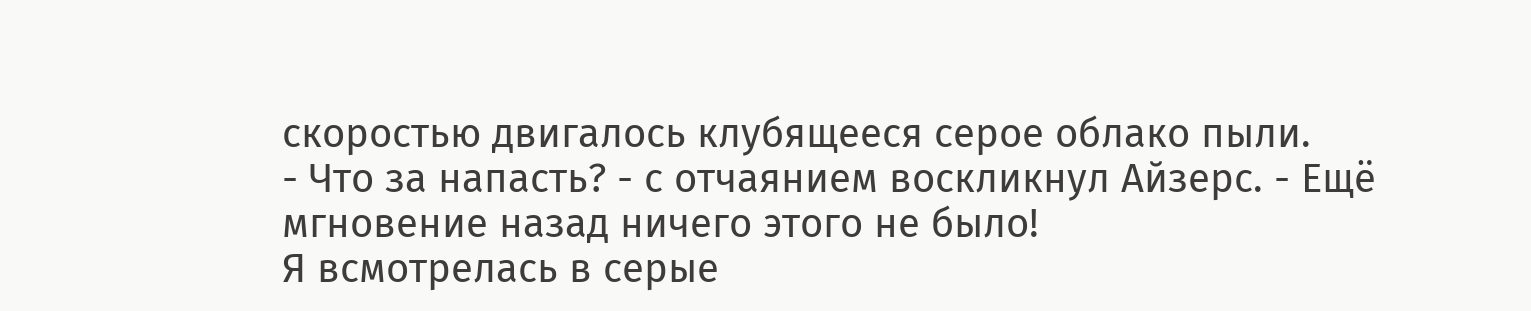скоростью двигалось клубящееся серое облако пыли.
- Что за напасть? - с отчаянием воскликнул Айзерс. - Ещё мгновение назад ничего этого не было!
Я всмотрелась в серые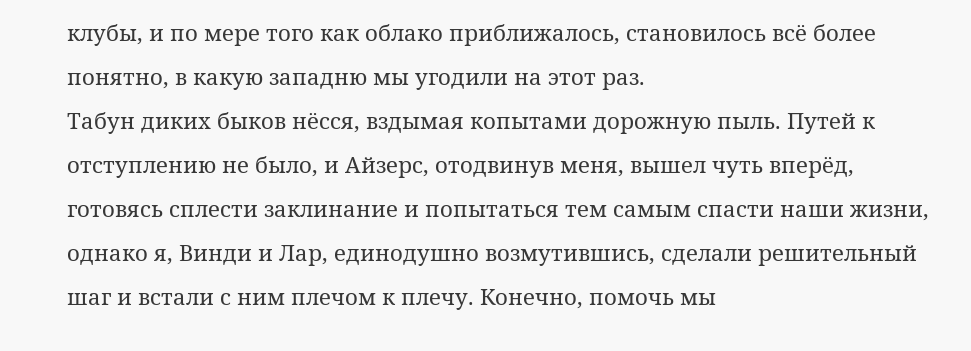клубы, и по мере того как облако приближалось, становилось всё более понятно, в какую западню мы угодили на этот раз.
Табун диких быков нёсся, вздымая копытами дорожную пыль. Путей к отступлению не было, и Айзерс, отодвинув меня, вышел чуть вперёд, готовясь сплести заклинание и попытаться тем самым спасти наши жизни, однако я, Винди и Лар, единодушно возмутившись, сделали решительный шаг и встали с ним плечом к плечу. Конечно, помочь мы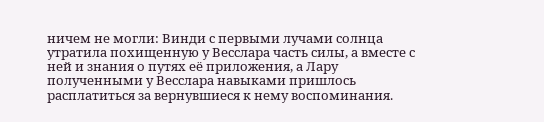ничем не могли: Винди с первыми лучами солнца утратила похищенную у Весслара часть силы, а вместе с ней и знания о путях её приложения, а Лару полученными у Весслара навыками пришлось расплатиться за вернувшиеся к нему воспоминания.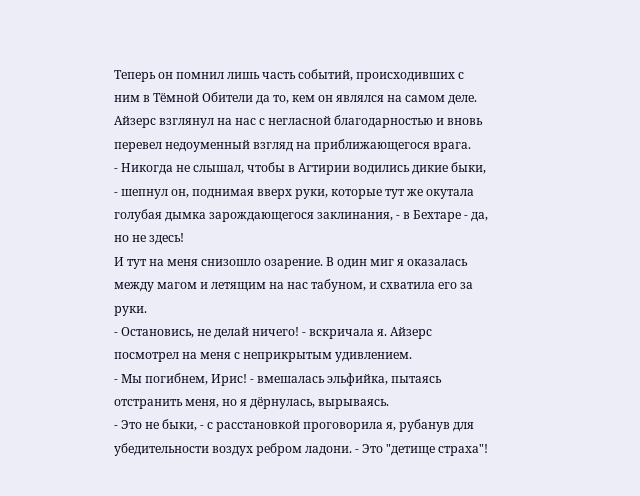Теперь он помнил лишь часть событий, происходивших с ним в Тёмной Обители да то, кем он являлся на самом деле. Айзерс взглянул на нас с негласной благодарностью и вновь перевел недоуменный взгляд на приближающегося врага.
- Никогда не слышал, чтобы в Агтирии водились дикие быки, - шепнул он, поднимая вверх руки, которые тут же окутала голубая дымка зарождающегося заклинания, - в Бехтаре - да, но не здесь!
И тут на меня снизошло озарение. В один миг я оказалась между магом и летящим на нас табуном, и схватила его за руки.
- Остановись, не делай ничего! - вскричала я. Айзерс посмотрел на меня с неприкрытым удивлением.
- Мы погибнем, Ирис! - вмешалась эльфийка, пытаясь отстранить меня, но я дёрнулась, вырываясь.
- Это не быки, - с расстановкой проговорила я, рубанув для убедительности воздух ребром ладони. - Это "детище страха"!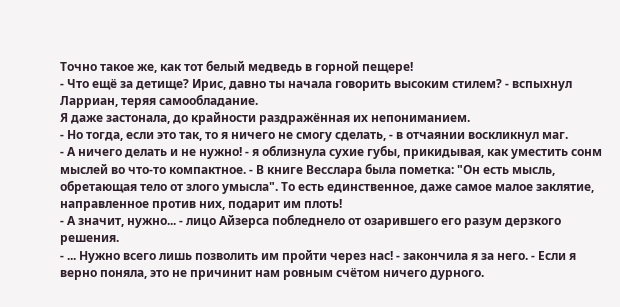Точно такое же, как тот белый медведь в горной пещере!
- Что ещё за детище? Ирис, давно ты начала говорить высоким стилем? - вспыхнул Ларриан, теряя самообладание.
Я даже застонала, до крайности раздражённая их непониманием.
- Но тогда, если это так, то я ничего не смогу сделать, - в отчаянии воскликнул маг.
- А ничего делать и не нужно! - я облизнула сухие губы, прикидывая, как уместить сонм мыслей во что-то компактное. - В книге Весслара была пометка: "Он есть мысль, обретающая тело от злого умысла". То есть единственное, даже самое малое заклятие, направленное против них, подарит им плоть!
- А значит, нужно... - лицо Айзерса побледнело от озарившего его разум дерзкого решения.
- ... Нужно всего лишь позволить им пройти через нас! - закончила я за него. - Если я верно поняла, это не причинит нам ровным счётом ничего дурного.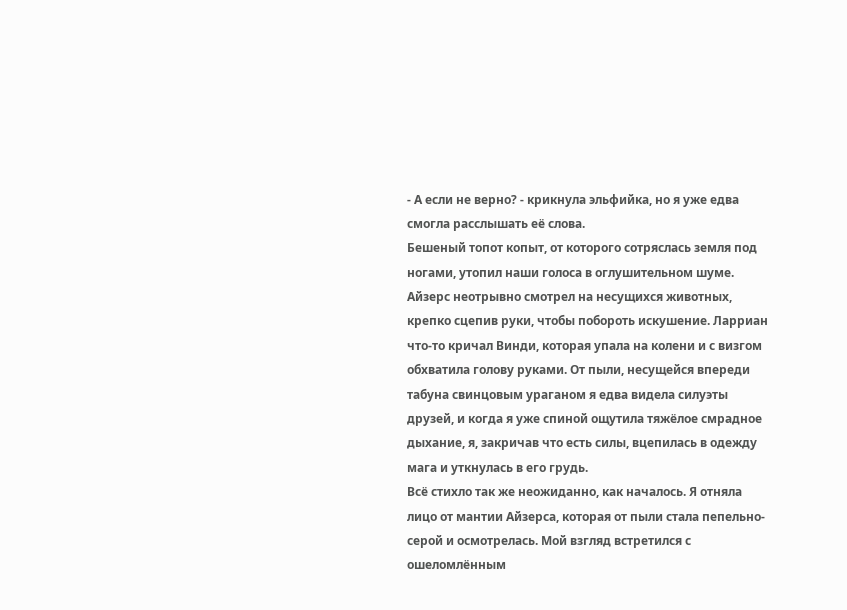- А если не верно? - крикнула эльфийка, но я уже едва смогла расслышать её слова.
Бешеный топот копыт, от которого сотряслась земля под ногами, утопил наши голоса в оглушительном шуме. Айзерс неотрывно смотрел на несущихся животных, крепко сцепив руки, чтобы побороть искушение. Ларриан что-то кричал Винди, которая упала на колени и с визгом обхватила голову руками. От пыли, несущейся впереди табуна свинцовым ураганом я едва видела силуэты друзей, и когда я уже спиной ощутила тяжёлое смрадное дыхание, я, закричав что есть силы, вцепилась в одежду мага и уткнулась в его грудь.
Всё стихло так же неожиданно, как началось. Я отняла лицо от мантии Айзерса, которая от пыли стала пепельно-серой и осмотрелась. Мой взгляд встретился с ошеломлённым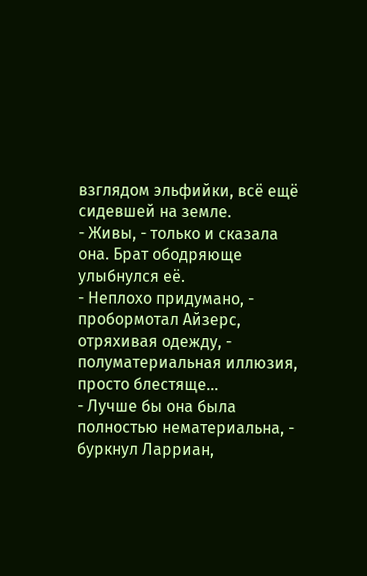взглядом эльфийки, всё ещё сидевшей на земле.
- Живы, - только и сказала она. Брат ободряюще улыбнулся её.
- Неплохо придумано, - пробормотал Айзерс, отряхивая одежду, - полуматериальная иллюзия, просто блестяще...
- Лучше бы она была полностью нематериальна, - буркнул Ларриан,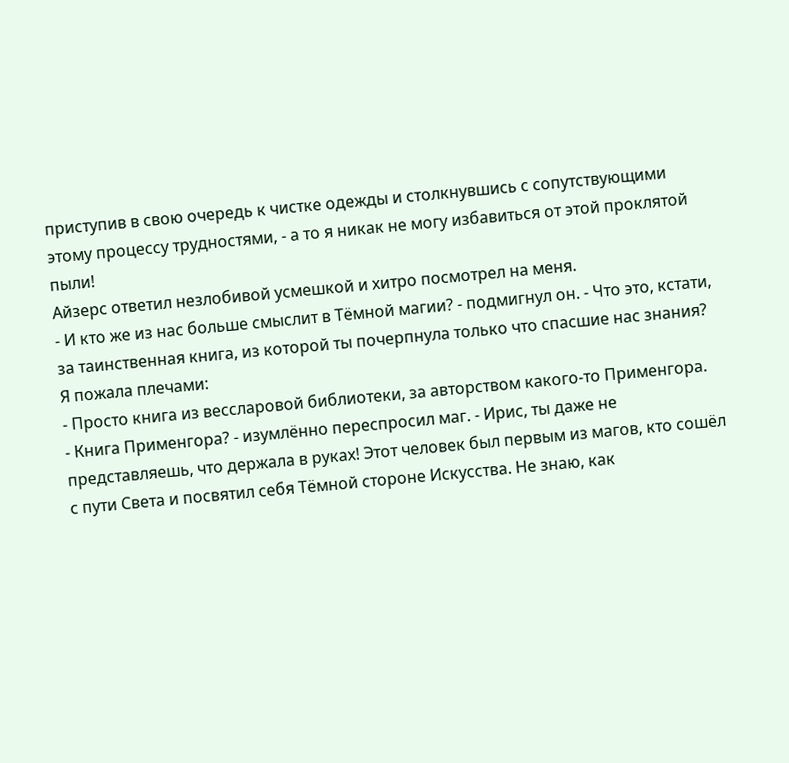приступив в свою очередь к чистке одежды и столкнувшись с сопутствующими этому процессу трудностями, - а то я никак не могу избавиться от этой проклятой пыли!
Айзерс ответил незлобивой усмешкой и хитро посмотрел на меня.
- И кто же из нас больше смыслит в Тёмной магии? - подмигнул он. - Что это, кстати, за таинственная книга, из которой ты почерпнула только что спасшие нас знания?
Я пожала плечами:
- Просто книга из вессларовой библиотеки, за авторством какого-то Применгора.
- Книга Применгора? - изумлённо переспросил маг. - Ирис, ты даже не представляешь, что держала в руках! Этот человек был первым из магов, кто сошёл с пути Света и посвятил себя Тёмной стороне Искусства. Не знаю, как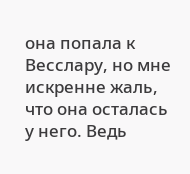она попала к Весслару, но мне искренне жаль, что она осталась у него. Ведь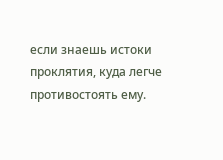если знаешь истоки проклятия, куда легче противостоять ему.